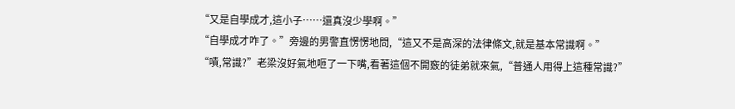“又是自學成才,這小子……還真沒少學啊。”
“自學成才咋了。”旁邊的男警直愣愣地問,“這又不是高深的法律條文,就是基本常識啊。”
“嘖,常識?”老梁沒好氣地咂了一下嘴,看著這個不開竅的徒弟就來氣,“普通人用得上這種常識?”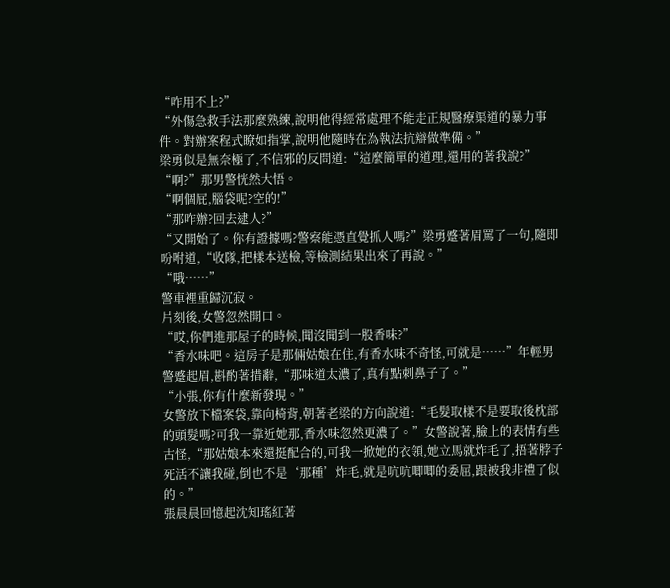“咋用不上?”
“外傷急救手法那麼熟練,說明他得經常處理不能走正規醫療渠道的暴力事件。對辦案程式瞭如指掌,說明他隨時在為執法抗辯做準備。”
梁勇似是無奈極了,不信邪的反問道:“這麼簡單的道理,還用的著我說?”
“啊?”那男警恍然大悟。
“啊個屁,腦袋呢?空的!”
“那咋辦?回去逮人?”
“又開始了。你有證據嗎?警察能憑直覺抓人嗎?”梁勇蹙著眉罵了一句,隨即吩咐道,“收隊,把樣本送檢,等檢測結果出來了再說。”
“哦……”
警車裡重歸沉寂。
片刻後,女警忽然開口。
“哎,你們進那屋子的時候,聞沒聞到一股香味?”
“香水味吧。這房子是那倆姑娘在住,有香水味不奇怪,可就是……”年輕男警蹙起眉,斟酌著措辭,“那味道太濃了,真有點刺鼻子了。”
“小張,你有什麼新發現。”
女警放下檔案袋,靠向椅背,朝著老梁的方向說道:“毛髮取樣不是要取後枕部的頭髮嗎?可我一靠近她那,香水味忽然更濃了。”女警說著,臉上的表情有些古怪,“那姑娘本來還挺配合的,可我一掀她的衣領,她立馬就炸毛了,捂著脖子死活不讓我碰,倒也不是‘那種’炸毛,就是吭吭唧唧的委屈,跟被我非禮了似的。”
張晨晨回憶起沈知瑤紅著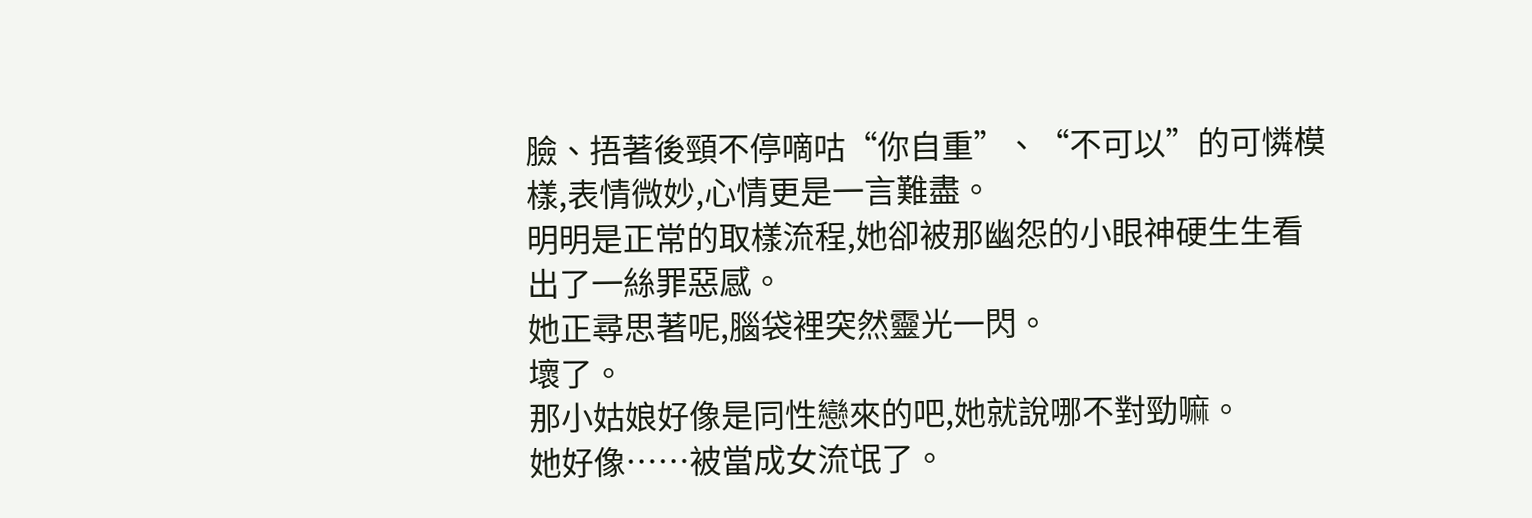臉、捂著後頸不停嘀咕“你自重”、“不可以”的可憐模樣,表情微妙,心情更是一言難盡。
明明是正常的取樣流程,她卻被那幽怨的小眼神硬生生看出了一絲罪惡感。
她正尋思著呢,腦袋裡突然靈光一閃。
壞了。
那小姑娘好像是同性戀來的吧,她就說哪不對勁嘛。
她好像……被當成女流氓了。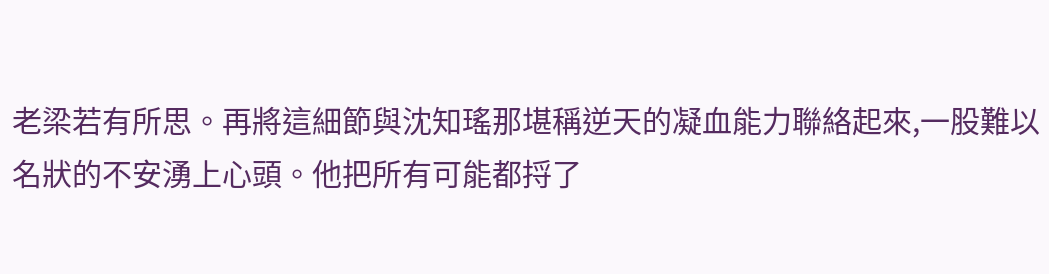老梁若有所思。再將這細節與沈知瑤那堪稱逆天的凝血能力聯絡起來,一股難以名狀的不安湧上心頭。他把所有可能都捋了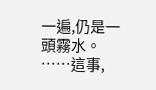一遍,仍是一頭霧水。
……這事,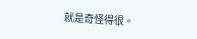就是奇怪得很。